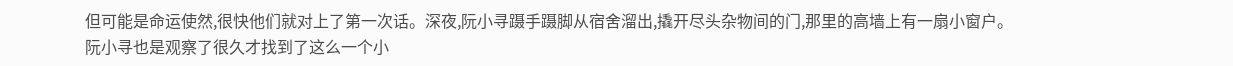但可能是命运使然,很快他们就对上了第一次话。深夜,阮小寻蹑手蹑脚从宿舍溜出,撬开尽头杂物间的门,那里的高墙上有一扇小窗户。
阮小寻也是观察了很久才找到了这么一个小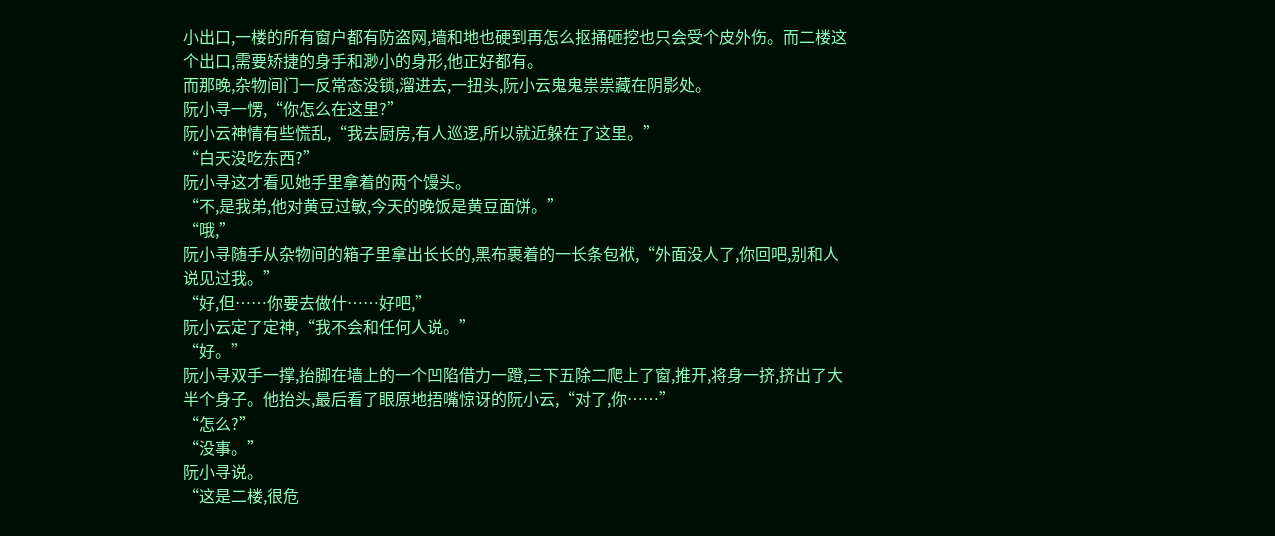小出口,一楼的所有窗户都有防盗网,墙和地也硬到再怎么抠捅砸挖也只会受个皮外伤。而二楼这个出口,需要矫捷的身手和渺小的身形,他正好都有。
而那晚,杂物间门一反常态没锁,溜进去,一扭头,阮小云鬼鬼祟祟藏在阴影处。
阮小寻一愣,“你怎么在这里?”
阮小云神情有些慌乱,“我去厨房,有人巡逻,所以就近躲在了这里。”
“白天没吃东西?”
阮小寻这才看见她手里拿着的两个馒头。
“不,是我弟,他对黄豆过敏,今天的晚饭是黄豆面饼。”
“哦,”
阮小寻随手从杂物间的箱子里拿出长长的,黑布裹着的一长条包袱,“外面没人了,你回吧,别和人说见过我。”
“好,但……你要去做什……好吧,”
阮小云定了定神,“我不会和任何人说。”
“好。”
阮小寻双手一撑,抬脚在墙上的一个凹陷借力一蹬,三下五除二爬上了窗,推开,将身一挤,挤出了大半个身子。他抬头,最后看了眼原地捂嘴惊讶的阮小云,“对了,你……”
“怎么?”
“没事。”
阮小寻说。
“这是二楼,很危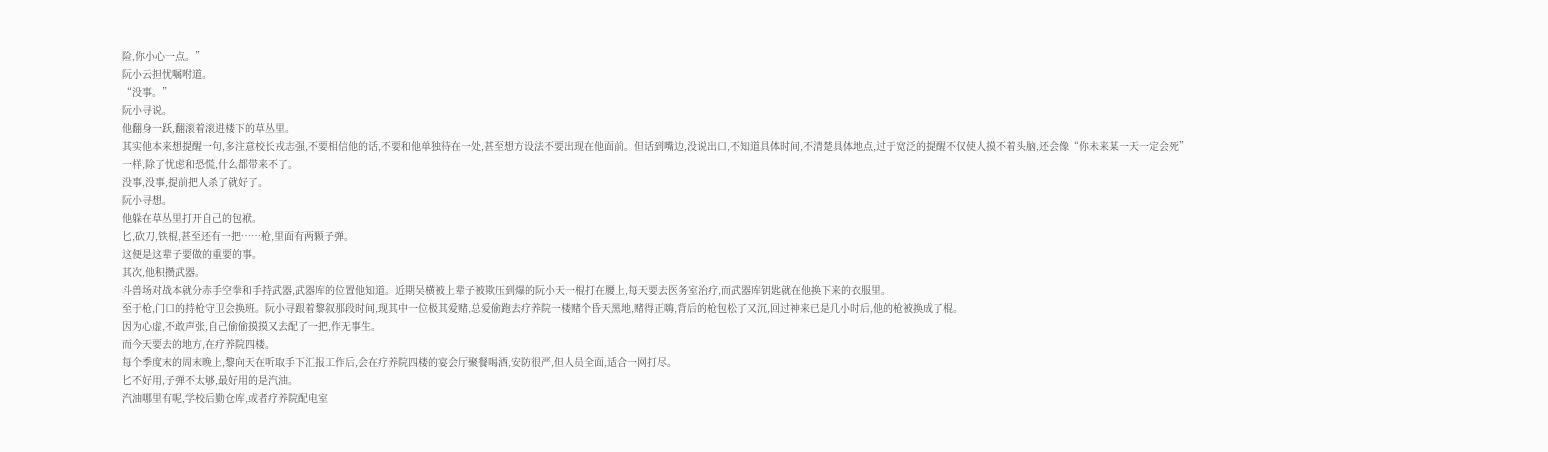险,你小心一点。”
阮小云担忧嘱咐道。
“没事。”
阮小寻说。
他翻身一跃,翻滚着滚进楼下的草丛里。
其实他本来想提醒一句,多注意校长戎志强,不要相信他的话,不要和他单独待在一处,甚至想方设法不要出现在他面前。但话到嘴边,没说出口,不知道具体时间,不清楚具体地点,过于宽泛的提醒不仅使人摸不着头脑,还会像“你未来某一天一定会死”
一样,除了忧虑和恐慌,什么都带来不了。
没事,没事,提前把人杀了就好了。
阮小寻想。
他躲在草丛里打开自己的包袱。
匕,砍刀,铁棍,甚至还有一把……枪,里面有两颗子弹。
这便是这辈子要做的重要的事。
其次,他积攒武器。
斗兽场对战本就分赤手空拳和手持武器,武器库的位置他知道。近期吴横被上辈子被欺压到爆的阮小天一棍打在腰上,每天要去医务室治疗,而武器库钥匙就在他换下来的衣服里。
至于枪,门口的持枪守卫会换班。阮小寻跟着黎叙那段时间,现其中一位极其爱赌,总爱偷跑去疗养院一楼赌个昏天黑地,赌得正嗨,背后的枪包松了又沉,回过神来已是几小时后,他的枪被换成了棍。
因为心虚,不敢声张,自己偷偷摸摸又去配了一把,作无事生。
而今天要去的地方,在疗养院四楼。
每个季度末的周末晚上,黎向天在听取手下汇报工作后,会在疗养院四楼的宴会厅聚餐喝酒,安防很严,但人员全面,适合一网打尽。
匕不好用,子弹不太够,最好用的是汽油。
汽油哪里有呢,学校后勤仓库,或者疗养院配电室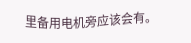里备用电机旁应该会有。